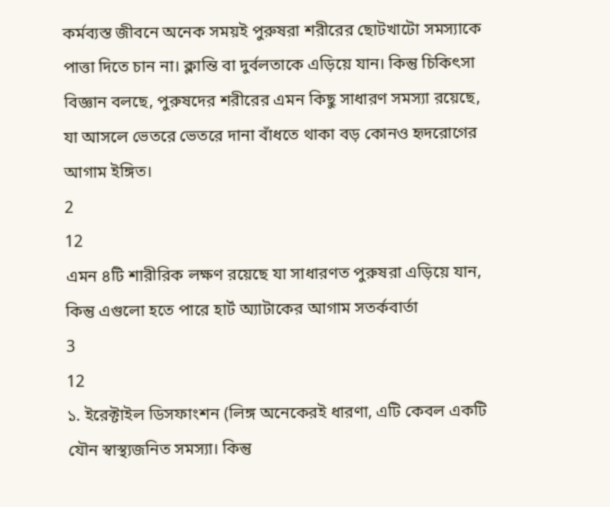কর্মব্যস্ত জীবনে অনেক সময়ই পুরুষরা শরীরের ছোটখাটো সমস্যাকে পাত্তা দিতে চান না। ক্লান্তি বা দুর্বলতাকে এড়িয়ে যান। কিন্তু চিকিৎসা বিজ্ঞান বলছে, পুরুষদের শরীরের এমন কিছু সাধারণ সমস্যা রয়েছে, যা আসলে ভেতরে ভেতরে দানা বাঁধতে থাকা বড় কোনও হৃদরোগের আগাম ইঙ্গিত।
2
12
এমন ৪টি শারীরিক লক্ষণ রয়েছে যা সাধারণত পুরুষরা এড়িয়ে যান, কিন্তু এগুলো হতে পারে হার্ট অ্যাটাকের আগাম সতর্কবার্তা
3
12
১. ইরেক্টাইল ডিসফাংশন (লিঙ্গ অনেকেরই ধারণা, এটি কেবল একটি যৌন স্বাস্থ্যজনিত সমস্যা। কিন্তু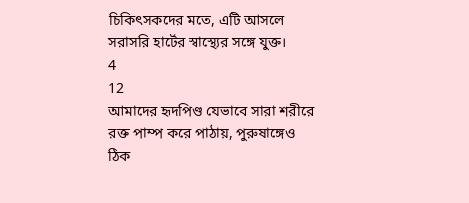চিকিৎসকদের মতে, এটি আসলে সরাসরি হার্টের স্বাস্থ্যের সঙ্গে যুক্ত।
4
12
আমাদের হৃদপিণ্ড যেভাবে সারা শরীরে রক্ত পাম্প করে পাঠায়, পুরুষাঙ্গেও ঠিক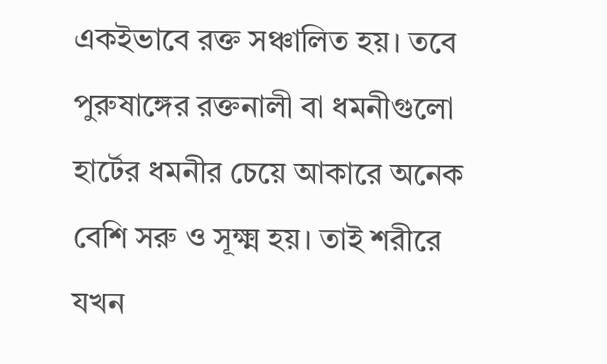একইভাবে রক্ত সঞ্চালিত হয়। তবে পুরুষাঙ্গের রক্তনালী বা ধমনীগুলো হার্টের ধমনীর চেয়ে আকারে অনেক বেশি সরু ও সূক্ষ্ম হয়। তাই শরীরে যখন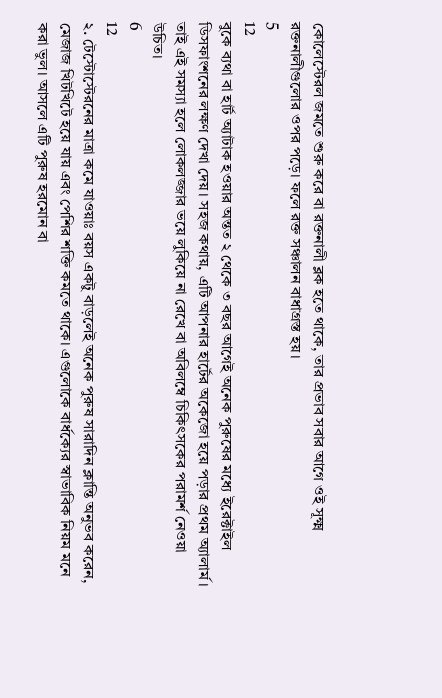কোলেস্টেরল জমতে শুরু করে বা রক্তনালী ব্লক হতে থাকে, তার প্রভাব সবার আগে ওই সূক্ষ্ম রক্তনালীগুলোর ওপর পড়ে। ফলে রক্ত সঞ্চালন বাধাগ্রস্ত হয়।
5
12
বুকে ব্যথা বা হার্ট অ্যাটাক হওয়ার অন্তত ২ থেকে ৩ বছর আগেই অনেক পুরুষের মধ্যে ইরেক্টাইল ডিসফাংশনের লক্ষণ দেখা দেয়। সহজ কথায়, এটি আপনার হার্টের অকেজো হয়ে পড়ার প্রথম অ্যালার্ম। তাই এই সমস্যা হলে লোকলজ্জার ভয়ে লুকিয়ে না রেখে বা অবিলম্বে চিকিৎসকের পরামর্শ নেওয়া উচিত।
6
12
২. টেস্টোস্টেরনের মাত্রা কমে যাওয়াঃ বয়স একটু বাড়লেই অনেক পুরুষ সারাদিন ক্লান্তি অনুভব করেন, মেজাজ খিটখিটে হয়ে যায় এবং পেশির শক্তি কমতে থাকে। এগুলোকে বার্ধক্যের স্বাভাবিক নিয়ম মনে করা ভুল। আসলে এটি পুরুষ হরমোন বা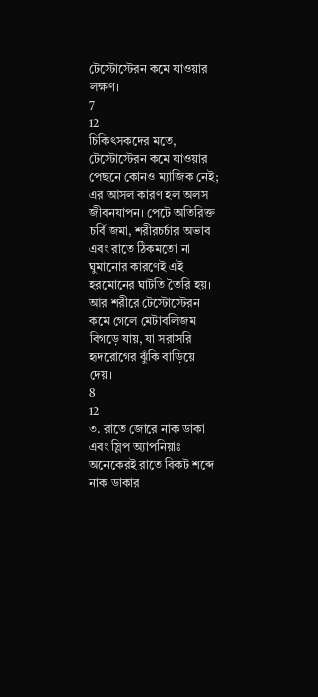টেস্টোস্টেরন কমে যাওয়ার লক্ষণ।
7
12
চিকিৎসকদের মতে, টেস্টোস্টেরন কমে যাওয়ার পেছনে কোনও ম্যাজিক নেই; এর আসল কারণ হল অলস জীবনযাপন। পেটে অতিরিক্ত চর্বি জমা, শরীরচর্চার অভাব এবং রাতে ঠিকমতো না ঘুমানোর কারণেই এই হরমোনের ঘাটতি তৈরি হয়। আর শরীরে টেস্টোস্টেরন কমে গেলে মেটাবলিজম বিগড়ে যায়, যা সরাসরি হৃদরোগের ঝুঁকি বাড়িয়ে দেয়।
8
12
৩. রাতে জোরে নাক ডাকা এবং স্লিপ অ্যাপনিয়াঃ অনেকেরই রাতে বিকট শব্দে নাক ডাকার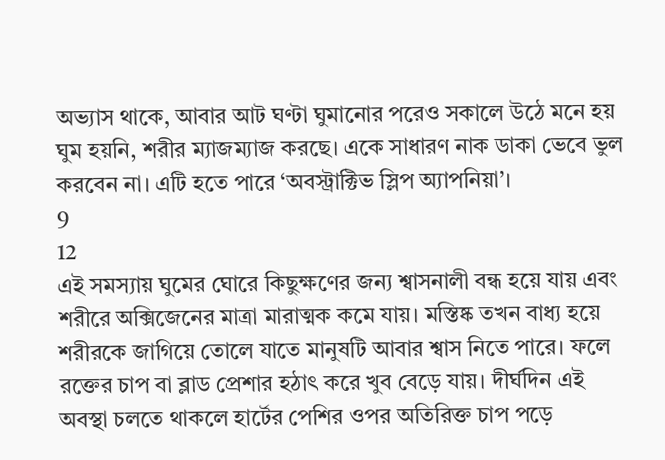অভ্যাস থাকে, আবার আট ঘণ্টা ঘুমানোর পরেও সকালে উঠে মনে হয় ঘুম হয়নি, শরীর ম্যাজম্যাজ করছে। একে সাধারণ নাক ডাকা ভেবে ভুল করবেন না। এটি হতে পারে ‘অবস্ট্রাক্টিভ স্লিপ অ্যাপনিয়া’।
9
12
এই সমস্যায় ঘুমের ঘোরে কিছুক্ষণের জন্য শ্বাসনালী বন্ধ হয়ে যায় এবং শরীরে অক্সিজেনের মাত্রা মারাত্মক কমে যায়। মস্তিষ্ক তখন বাধ্য হয়ে শরীরকে জাগিয়ে তোলে যাতে মানুষটি আবার শ্বাস নিতে পারে। ফলে রক্তের চাপ বা ব্লাড প্রেশার হঠাৎ করে খুব বেড়ে যায়। দীর্ঘদিন এই অবস্থা চলতে থাকলে হার্টের পেশির ওপর অতিরিক্ত চাপ পড়ে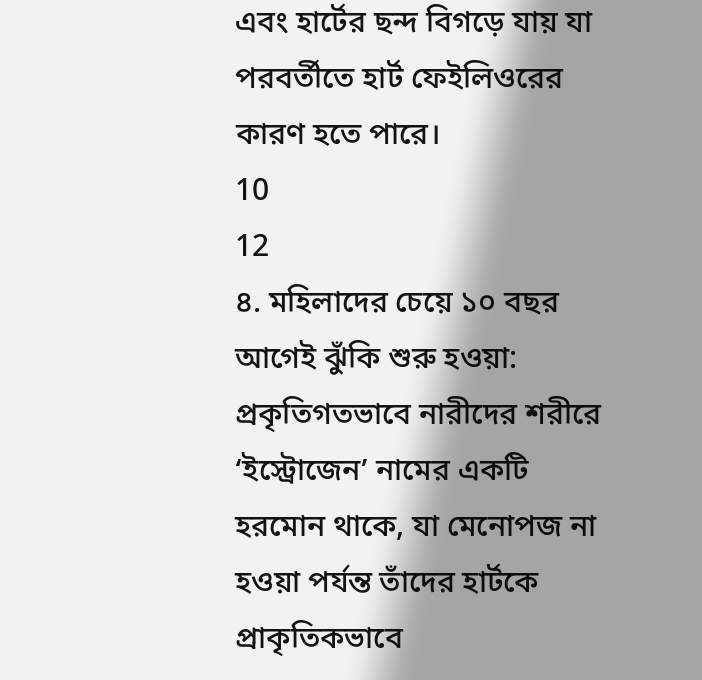এবং হার্টের ছন্দ বিগড়ে যায় যা পরবর্তীতে হার্ট ফেইলিওরের কারণ হতে পারে।
10
12
৪. মহিলাদের চেয়ে ১০ বছর আগেই ঝুঁকি শুরু হওয়া: প্রকৃতিগতভাবে নারীদের শরীরে ‘ইস্ট্রোজেন’ নামের একটি হরমোন থাকে, যা মেনোপজ না হওয়া পর্যন্ত তাঁদের হার্টকে প্রাকৃতিকভাবে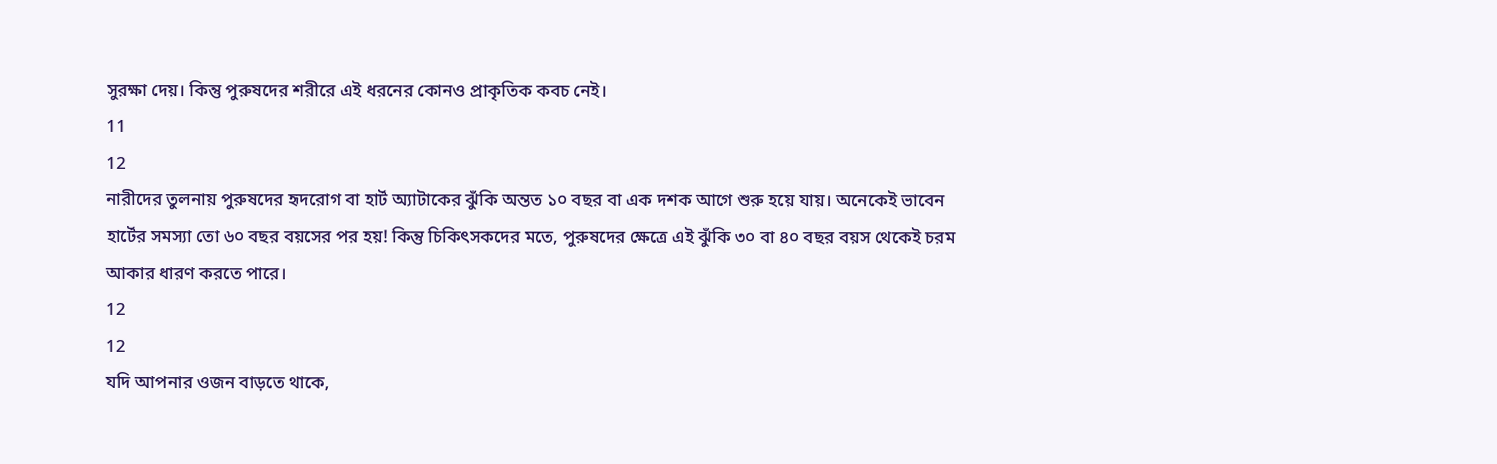সুরক্ষা দেয়। কিন্তু পুরুষদের শরীরে এই ধরনের কোনও প্রাকৃতিক কবচ নেই।
11
12
নারীদের তুলনায় পুরুষদের হৃদরোগ বা হার্ট অ্যাটাকের ঝুঁকি অন্তত ১০ বছর বা এক দশক আগে শুরু হয়ে যায়। অনেকেই ভাবেন হার্টের সমস্যা তো ৬০ বছর বয়সের পর হয়! কিন্তু চিকিৎসকদের মতে, পুরুষদের ক্ষেত্রে এই ঝুঁকি ৩০ বা ৪০ বছর বয়স থেকেই চরম আকার ধারণ করতে পারে।
12
12
যদি আপনার ওজন বাড়তে থাকে,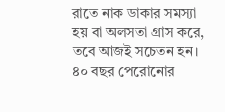রাতে নাক ডাকার সমস্যা হয় বা অলসতা গ্রাস করে, তবে আজই সচেতন হন। ৪০ বছর পেরোনোর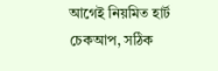আগেই নিয়মিত হার্ট চেকআপ, সঠিক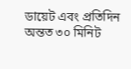ডায়েট এবং প্রতিদিন অন্তত ৩০ মিনিট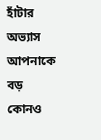হাঁটার অভ্যাস আপনাকে বড় কোনও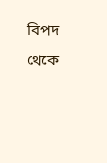বিপদ থেকে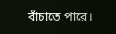বাঁচাতে পারে।